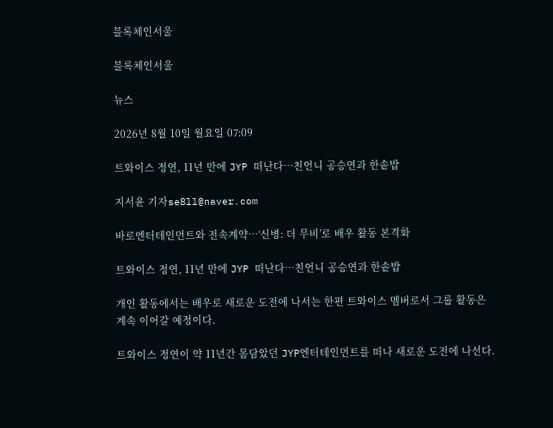블록체인서울

블록체인서울

뉴스

2026년 8월 10일 월요일 07:09

트와이스 정연, 11년 만에 JYP 떠난다…친언니 공승연과 한솥밥

지서윤 기자se8ll@naver.com

바로엔터테인먼트와 전속계약…‘신병: 더 무비’로 배우 활동 본격화

트와이스 정연, 11년 만에 JYP 떠난다…친언니 공승연과 한솥밥

개인 활동에서는 배우로 새로운 도전에 나서는 한편 트와이스 멤버로서 그룹 활동은 계속 이어갈 예정이다.

트와이스 정연이 약 11년간 몸담았던 JYP엔터테인먼트를 떠나 새로운 도전에 나선다.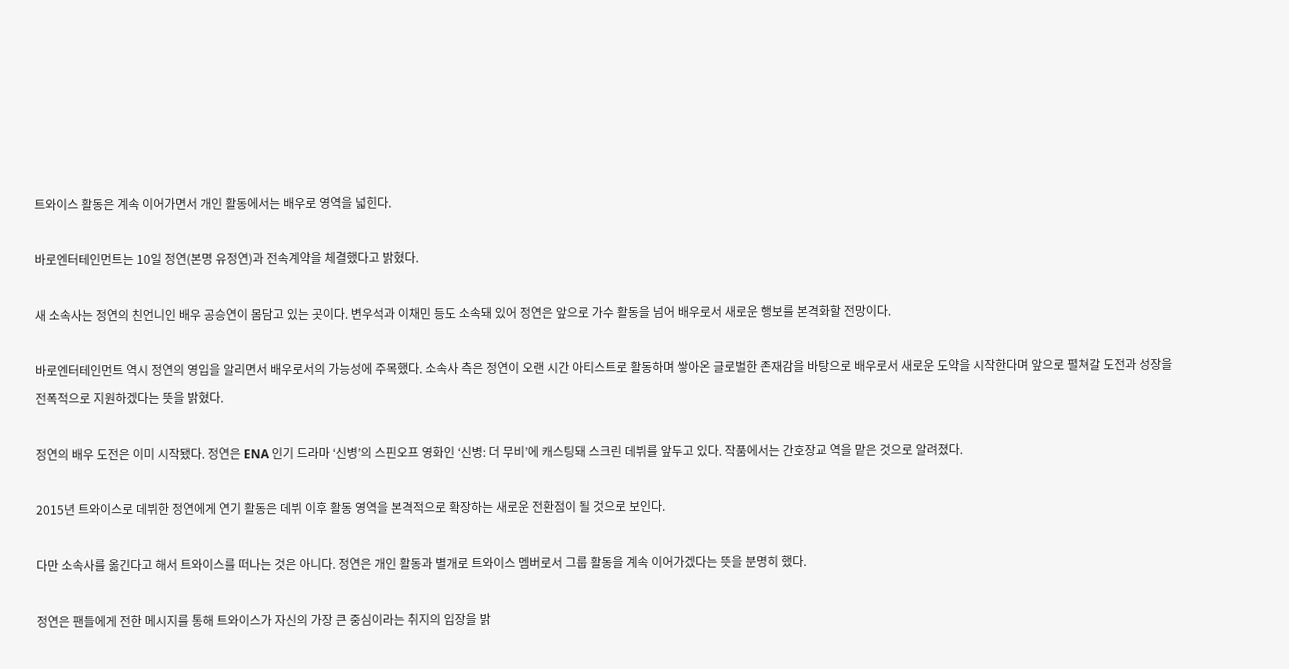트와이스 활동은 계속 이어가면서 개인 활동에서는 배우로 영역을 넓힌다.

바로엔터테인먼트는 10일 정연(본명 유정연)과 전속계약을 체결했다고 밝혔다.

새 소속사는 정연의 친언니인 배우 공승연이 몸담고 있는 곳이다. 변우석과 이채민 등도 소속돼 있어 정연은 앞으로 가수 활동을 넘어 배우로서 새로운 행보를 본격화할 전망이다.

바로엔터테인먼트 역시 정연의 영입을 알리면서 배우로서의 가능성에 주목했다. 소속사 측은 정연이 오랜 시간 아티스트로 활동하며 쌓아온 글로벌한 존재감을 바탕으로 배우로서 새로운 도약을 시작한다며 앞으로 펼쳐갈 도전과 성장을 전폭적으로 지원하겠다는 뜻을 밝혔다.

정연의 배우 도전은 이미 시작됐다. 정연은 ENA 인기 드라마 ‘신병’의 스핀오프 영화인 ‘신병: 더 무비’에 캐스팅돼 스크린 데뷔를 앞두고 있다. 작품에서는 간호장교 역을 맡은 것으로 알려졌다.

2015년 트와이스로 데뷔한 정연에게 연기 활동은 데뷔 이후 활동 영역을 본격적으로 확장하는 새로운 전환점이 될 것으로 보인다.

다만 소속사를 옮긴다고 해서 트와이스를 떠나는 것은 아니다. 정연은 개인 활동과 별개로 트와이스 멤버로서 그룹 활동을 계속 이어가겠다는 뜻을 분명히 했다.

정연은 팬들에게 전한 메시지를 통해 트와이스가 자신의 가장 큰 중심이라는 취지의 입장을 밝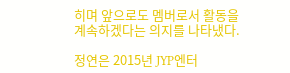히며 앞으로도 멤버로서 활동을 계속하겠다는 의지를 나타냈다.

정연은 2015년 JYP엔터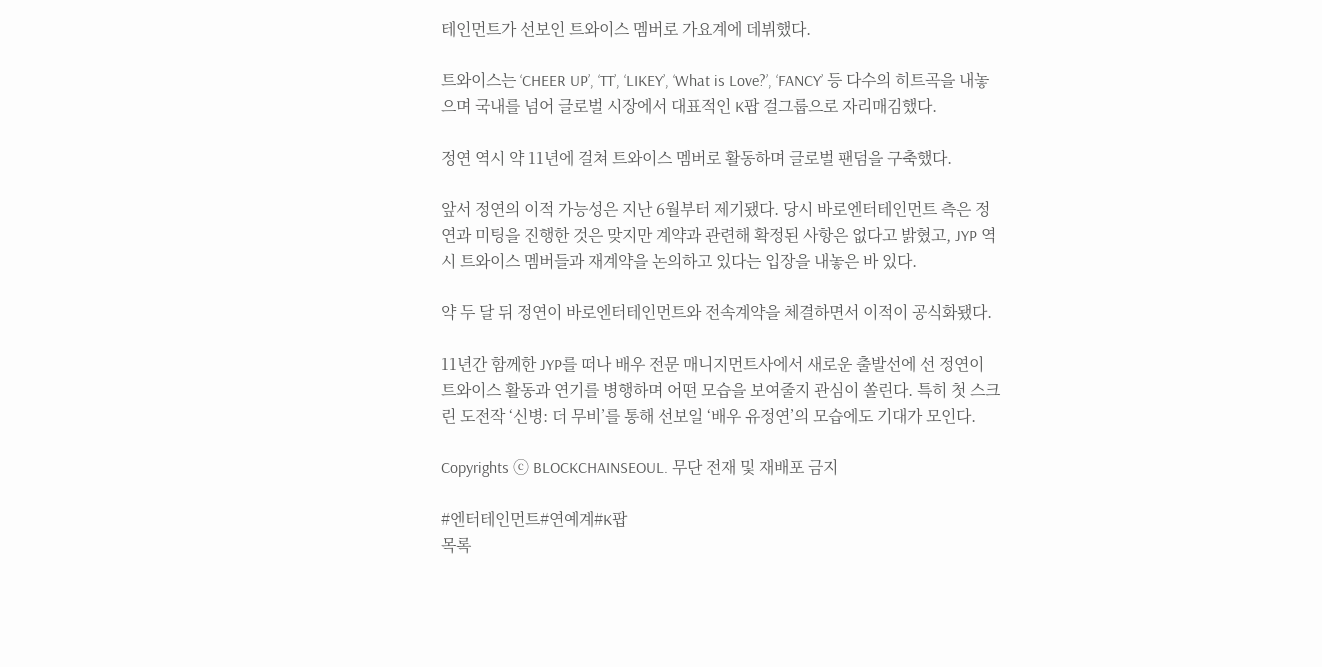테인먼트가 선보인 트와이스 멤버로 가요계에 데뷔했다.

트와이스는 ‘CHEER UP’, ‘TT’, ‘LIKEY’, ‘What is Love?’, ‘FANCY’ 등 다수의 히트곡을 내놓으며 국내를 넘어 글로벌 시장에서 대표적인 K팝 걸그룹으로 자리매김했다.

정연 역시 약 11년에 걸쳐 트와이스 멤버로 활동하며 글로벌 팬덤을 구축했다.

앞서 정연의 이적 가능성은 지난 6월부터 제기됐다. 당시 바로엔터테인먼트 측은 정연과 미팅을 진행한 것은 맞지만 계약과 관련해 확정된 사항은 없다고 밝혔고, JYP 역시 트와이스 멤버들과 재계약을 논의하고 있다는 입장을 내놓은 바 있다.

약 두 달 뒤 정연이 바로엔터테인먼트와 전속계약을 체결하면서 이적이 공식화됐다.

11년간 함께한 JYP를 떠나 배우 전문 매니지먼트사에서 새로운 출발선에 선 정연이 트와이스 활동과 연기를 병행하며 어떤 모습을 보여줄지 관심이 쏠린다. 특히 첫 스크린 도전작 ‘신병: 더 무비’를 통해 선보일 ‘배우 유정연’의 모습에도 기대가 모인다.

Copyrights ⓒ BLOCKCHAINSEOUL. 무단 전재 및 재배포 금지

#엔터테인먼트#연예계#K팝
목록